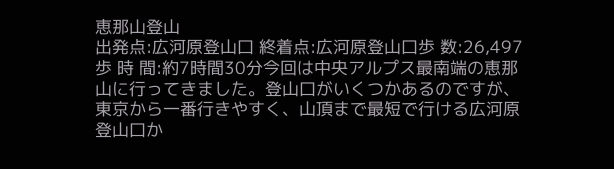恵那山登山
出発点:広河原登山口 終着点:広河原登山口歩 数:26,497歩 時 間:約7時間30分今回は中央アルプス最南端の恵那山に行ってきました。登山口がいくつかあるのですが、東京から一番行きやすく、山頂まで最短で行ける広河原登山口か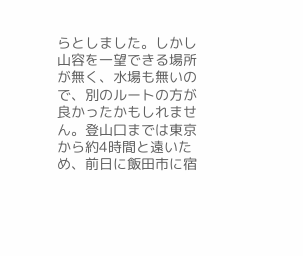らとしました。しかし山容を一望できる場所が無く、水場も無いので、別のルートの方が良かったかもしれません。登山口までは東京から約4時間と遠いため、前日に飯田市に宿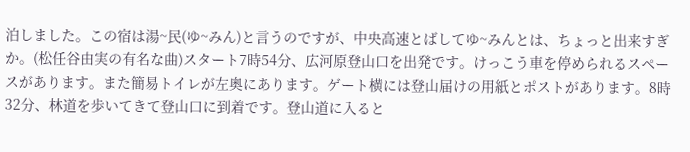泊しました。この宿は湯~民(ゆ~みん)と言うのですが、中央高速とばしてゆ~みんとは、ちょっと出来すぎか。(松任谷由実の有名な曲)スタート7時54分、広河原登山口を出発です。けっこう車を停められるスペースがあります。また簡易トイレが左奥にあります。ゲート横には登山届けの用紙とポストがあります。8時32分、林道を歩いてきて登山口に到着です。登山道に入ると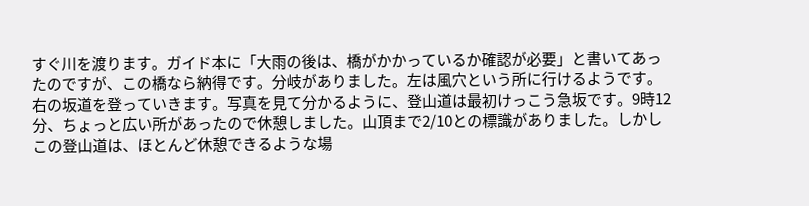すぐ川を渡ります。ガイド本に「大雨の後は、橋がかかっているか確認が必要」と書いてあったのですが、この橋なら納得です。分岐がありました。左は風穴という所に行けるようです。右の坂道を登っていきます。写真を見て分かるように、登山道は最初けっこう急坂です。9時12分、ちょっと広い所があったので休憩しました。山頂まで2/10との標識がありました。しかしこの登山道は、ほとんど休憩できるような場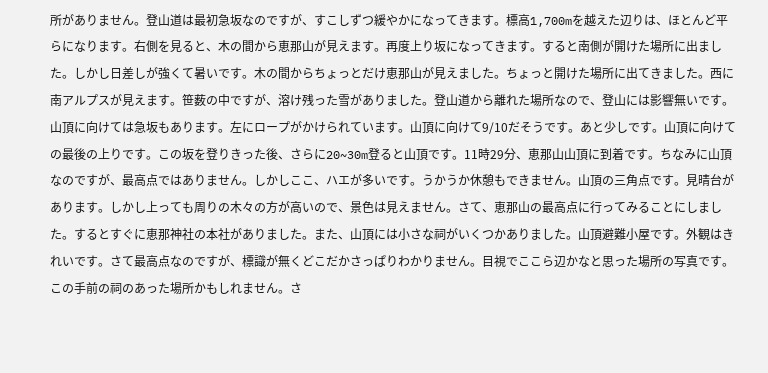所がありません。登山道は最初急坂なのですが、すこしずつ緩やかになってきます。標高1,700mを越えた辺りは、ほとんど平らになります。右側を見ると、木の間から恵那山が見えます。再度上り坂になってきます。すると南側が開けた場所に出ました。しかし日差しが強くて暑いです。木の間からちょっとだけ恵那山が見えました。ちょっと開けた場所に出てきました。西に南アルプスが見えます。笹薮の中ですが、溶け残った雪がありました。登山道から離れた場所なので、登山には影響無いです。山頂に向けては急坂もあります。左にロープがかけられています。山頂に向けて9/10だそうです。あと少しです。山頂に向けての最後の上りです。この坂を登りきった後、さらに20~30m登ると山頂です。11時29分、恵那山山頂に到着です。ちなみに山頂なのですが、最高点ではありません。しかしここ、ハエが多いです。うかうか休憩もできません。山頂の三角点です。見晴台があります。しかし上っても周りの木々の方が高いので、景色は見えません。さて、恵那山の最高点に行ってみることにしました。するとすぐに恵那神社の本社がありました。また、山頂には小さな祠がいくつかありました。山頂避難小屋です。外観はきれいです。さて最高点なのですが、標識が無くどこだかさっぱりわかりません。目視でここら辺かなと思った場所の写真です。この手前の祠のあった場所かもしれません。さ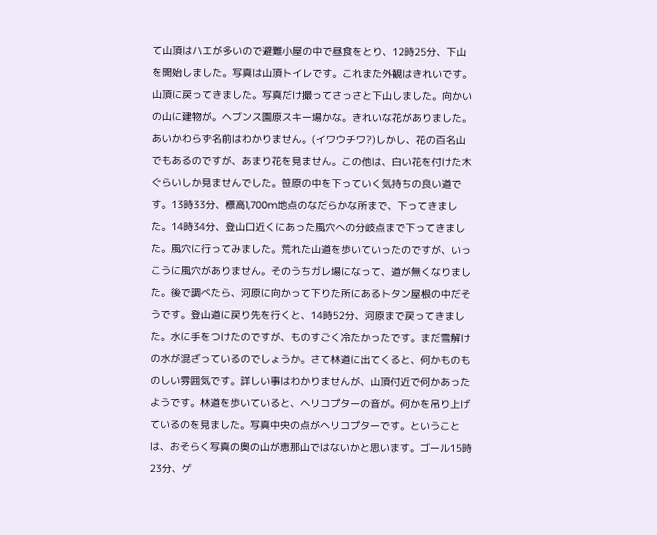て山頂はハエが多いので避難小屋の中で昼食をとり、12時25分、下山を開始しました。写真は山頂トイレです。これまた外観はきれいです。山頂に戻ってきました。写真だけ撮ってさっさと下山しました。向かいの山に建物が。ヘブンス園原スキー場かな。きれいな花がありました。あいかわらず名前はわかりません。(イワウチワ?)しかし、花の百名山でもあるのですが、あまり花を見ません。この他は、白い花を付けた木ぐらいしか見ませんでした。笹原の中を下っていく気持ちの良い道です。13時33分、標高1,700m地点のなだらかな所まで、下ってきました。14時34分、登山口近くにあった風穴への分岐点まで下ってきました。風穴に行ってみました。荒れた山道を歩いていったのですが、いっこうに風穴がありません。そのうちガレ場になって、道が無くなりました。後で調べたら、河原に向かって下りた所にあるトタン屋根の中だそうです。登山道に戻り先を行くと、14時52分、河原まで戻ってきました。水に手をつけたのですが、ものすごく冷たかったです。まだ雪解けの水が混ざっているのでしょうか。さて林道に出てくると、何かものものしい雰囲気です。詳しい事はわかりませんが、山頂付近で何かあったようです。林道を歩いていると、ヘリコプターの音が。何かを吊り上げているのを見ました。写真中央の点がヘリコプターです。ということは、おそらく写真の奥の山が恵那山ではないかと思います。ゴール15時23分、ゲ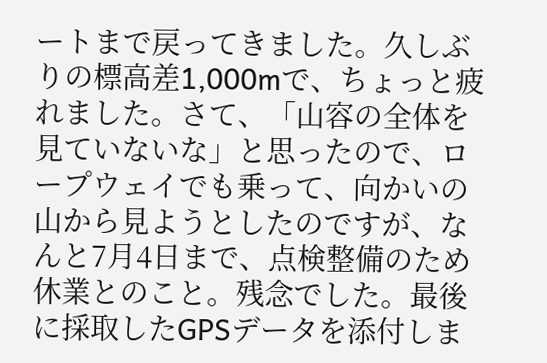ートまで戻ってきました。久しぶりの標高差1,000mで、ちょっと疲れました。さて、「山容の全体を見ていないな」と思ったので、ロープウェイでも乗って、向かいの山から見ようとしたのですが、なんと7月4日まで、点検整備のため休業とのこと。残念でした。最後に採取したGPSデータを添付しま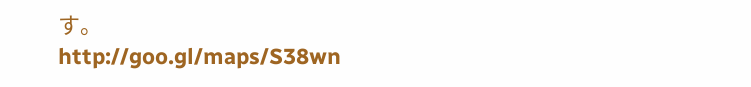す。http://goo.gl/maps/S38wn